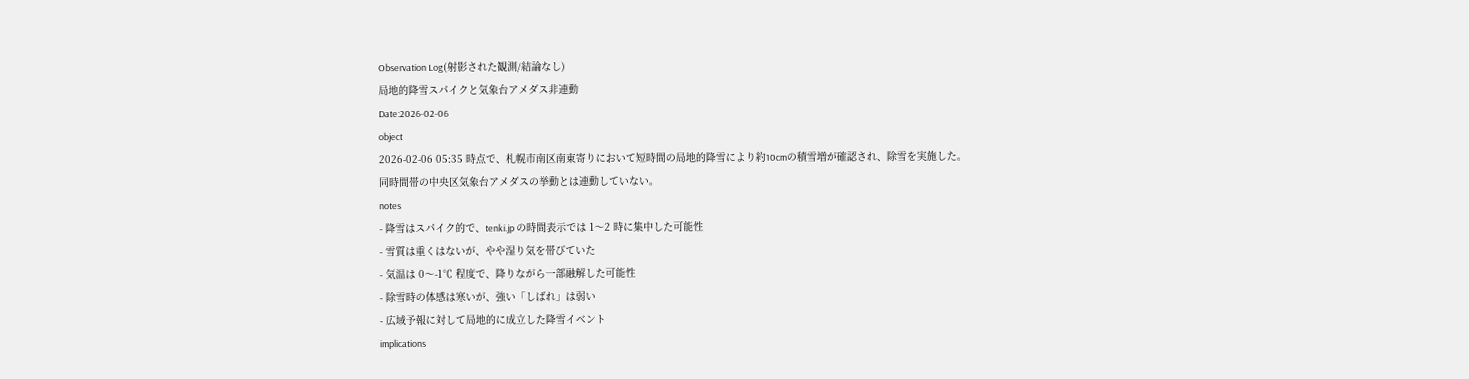Observation Log(射影された観測/結論なし)
局地的降雪スパイクと気象台アメダス非連動
Date:2026-02-06
object
2026-02-06 05:35 時点で、札幌市南区南東寄りにおいて短時間の局地的降雪により約10cmの積雪増が確認され、除雪を実施した。
同時間帯の中央区気象台アメダスの挙動とは連動していない。
notes
- 降雪はスパイク的で、tenki.jp の時間表示では 1〜2 時に集中した可能性
- 雪質は重くはないが、やや湿り気を帯びていた
- 気温は 0〜-1℃ 程度で、降りながら一部融解した可能性
- 除雪時の体感は寒いが、強い「しばれ」は弱い
- 広域予報に対して局地的に成立した降雪イベント
implications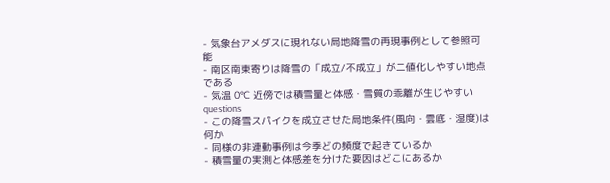- 気象台アメダスに現れない局地降雪の再現事例として参照可能
- 南区南東寄りは降雪の「成立/不成立」が二値化しやすい地点である
- 気温 0℃ 近傍では積雪量と体感・雪質の乖離が生じやすい
questions
- この降雪スパイクを成立させた局地条件(風向・雲底・湿度)は何か
- 同様の非連動事例は今季どの頻度で起きているか
- 積雪量の実測と体感差を分けた要因はどこにあるか